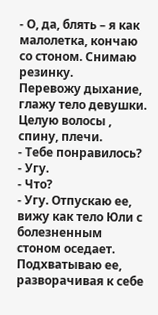- О, да, блять – я как малолетка, кончаю со стоном. Снимаю резинку.
Перевожу дыхание, глажу тело девушки. Целую волосы , спину, плечи.
- Тебе понравилось?
- Угу.
- Что?
- Угу. Отпускаю ее, вижу как тело Юли с болезненным стоном оседает. Подхватываю ее, разворачивая к себе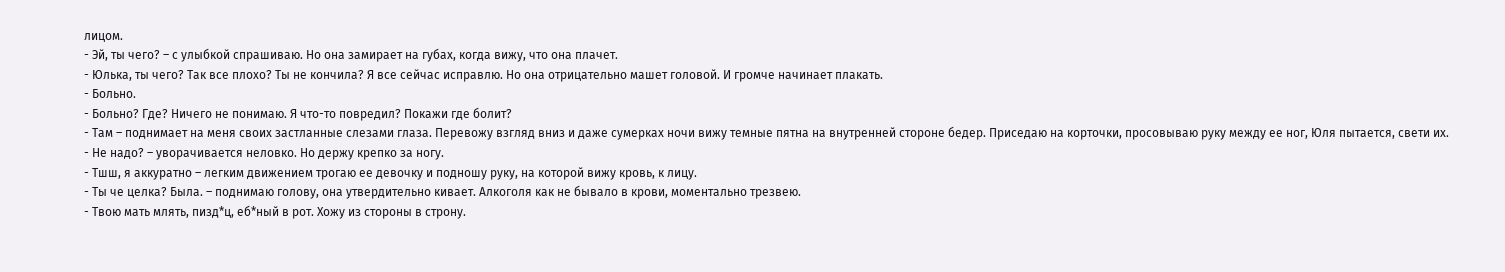лицом.
- Эй, ты чего? – с улыбкой спрашиваю. Но она замирает на губах, когда вижу, что она плачет.
- Юлька, ты чего? Так все плохо? Ты не кончила? Я все сейчас исправлю. Но она отрицательно машет головой. И громче начинает плакать.
- Больно.
- Больно? Где? Ничего не понимаю. Я что-то повредил? Покажи где болит?
- Там – поднимает на меня своих застланные слезами глаза. Перевожу взгляд вниз и даже сумерках ночи вижу темные пятна на внутренней стороне бедер. Приседаю на корточки, просовываю руку между ее ног, Юля пытается, свети их.
- Не надо? – уворачивается неловко. Но держу крепко за ногу.
- Тшш, я аккуратно – легким движением трогаю ее девочку и подношу руку, на которой вижу кровь, к лицу.
- Ты че целка? Была. – поднимаю голову, она утвердительно кивает. Алкоголя как не бывало в крови, моментально трезвею.
- Твою мать млять, пизд*ц, еб*ный в рот. Хожу из стороны в строну.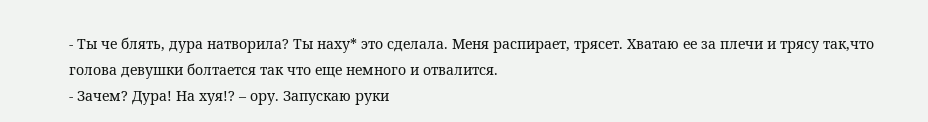- Ты че блять, дура натворила? Ты наху* это сделала. Меня распирает, трясет. Хватаю ее за плечи и трясу так,что голова девушки болтается так что еще немного и отвалится.
- Зачем? Дура! На хуя!? – ору. Запускаю руки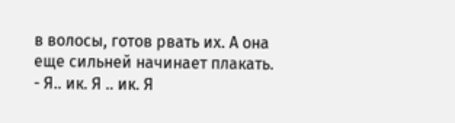в волосы, готов рвать их. А она еще сильней начинает плакать.
- Я.. ик. Я .. ик. Я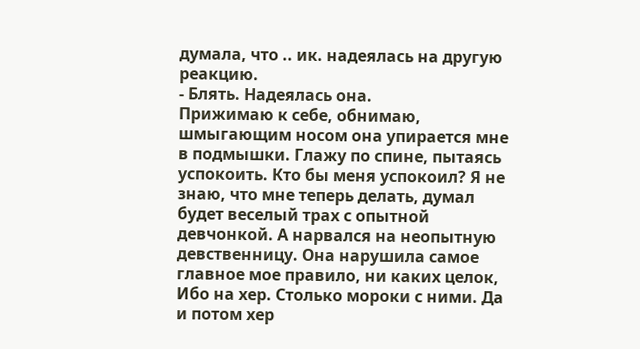думала, что .. ик. надеялась на другую реакцию.
- Блять. Надеялась она.
Прижимаю к себе, обнимаю, шмыгающим носом она упирается мне в подмышки. Глажу по спине, пытаясь успокоить. Кто бы меня успокоил? Я не знаю, что мне теперь делать, думал будет веселый трах с опытной девчонкой. А нарвался на неопытную девственницу. Она нарушила самое главное мое правило, ни каких целок, Ибо на хер. Столько мороки с ними. Да и потом хер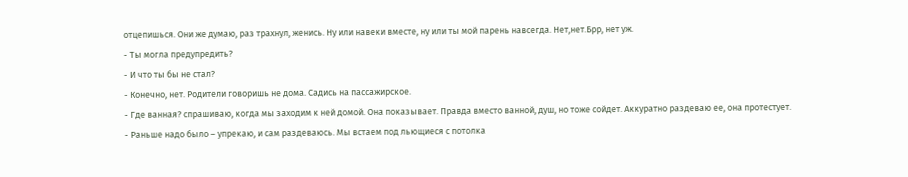отцепишься. Они же думаю, раз трахнул, женись. Ну или навеки вместе, ну или ты мой парень навсегда. Нет,нет.Брр, нет уж.
- Ты могла предупредить?
- И что ты бы не стал?
- Конечно, нет. Родители говоришь не дома. Садись на пассажирское.
- Где ванная? спрашиваю, когда мы заходим к ней домой. Она показывает. Правда вместо ванной, душ, но тоже сойдет. Аккуратно раздеваю ее, она протестует.
- Раньше надо было – упрекаю, и сам раздеваюсь. Мы встаем под льющиеся с потолка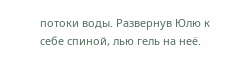потоки воды. Развернув Юлю к себе спиной, лью гель на неё.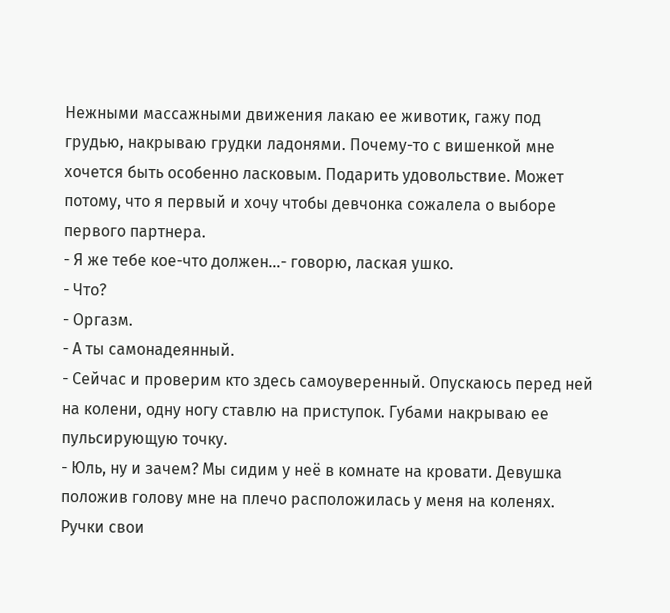Нежными массажными движения лакаю ее животик, гажу под грудью, накрываю грудки ладонями. Почему-то с вишенкой мне хочется быть особенно ласковым. Подарить удовольствие. Может потому, что я первый и хочу чтобы девчонка сожалела о выборе первого партнера.
- Я же тебе кое-что должен…- говорю, лаская ушко.
- Что?
- Оргазм.
- А ты самонадеянный.
- Сейчас и проверим кто здесь самоуверенный. Опускаюсь перед ней на колени, одну ногу ставлю на приступок. Губами накрываю ее пульсирующую точку.
- Юль, ну и зачем? Мы сидим у неё в комнате на кровати. Девушка положив голову мне на плечо расположилась у меня на коленях. Ручки свои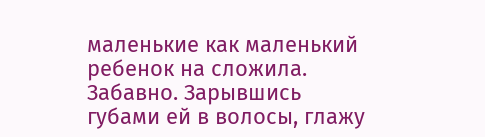маленькие как маленький ребенок на сложила. Забавно. Зарывшись губами ей в волосы, глажу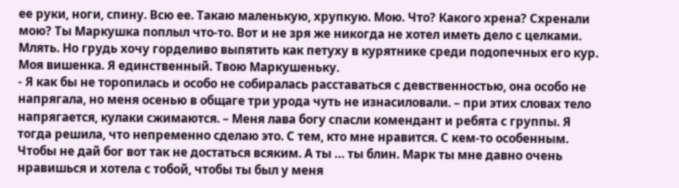ее руки, ноги, спину. Всю ее. Такаю маленькую, хрупкую. Мою. Что? Какого хрена? Схренали мою? Ты Маркушка поплыл что-то. Вот и не зря же никогда не хотел иметь дело с целками. Млять. Но грудь хочу горделиво выпятить как петуху в курятнике среди подопечных его кур. Моя вишенка. Я единственный. Твою Маркушеньку.
- Я как бы не торопилась и особо не собиралась расставаться с девственностью, она особо не напрягала, но меня осенью в общаге три урода чуть не изнасиловали. – при этих словах тело напрягается, кулаки сжимаются. – Меня лава богу спасли комендант и ребята с группы. Я тогда решила, что непременно сделаю это. С тем, кто мне нравится. С кем-то особенным. Чтобы не дай бог вот так не достаться всяким. А ты … ты блин. Марк ты мне давно очень нравишься и хотела с тобой, чтобы ты был у меня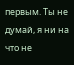первым. Ты не думай, я ни на что не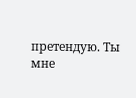претендую. Ты мне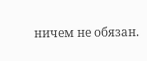ничем не обязан.